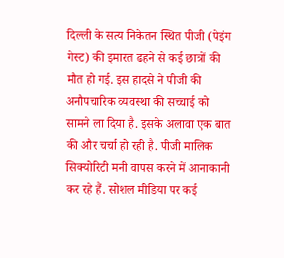दिल्ली के सत्य निकेतन स्थित पीजी (पेइंग गेस्ट) की इमारत ढहने से कई छात्रों की मौत हो गई. इस हादसे ने पीजी की अनौपचारिक व्यवस्था की सच्चाई को सामने ला दिया है. इसके अलावा एक बात की और चर्चा हो रही है. पीजी मालिक सिक्योरिटी मनी वापस करने में आनाकानी कर रहे हैं. सोशल मीडिया पर कई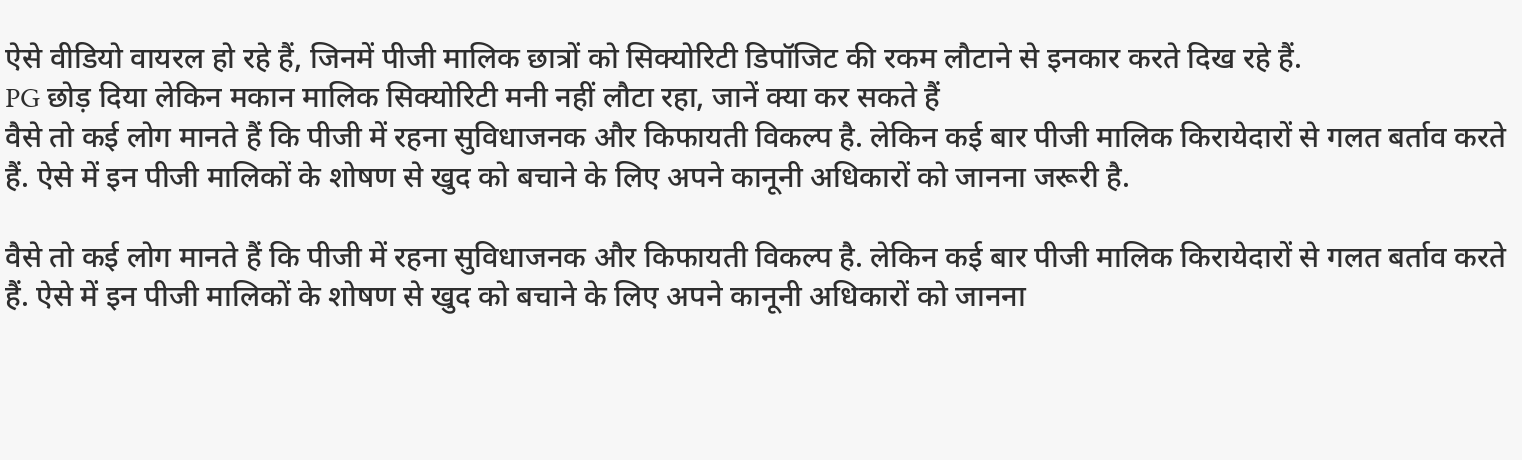ऐसे वीडियो वायरल हो रहे हैं, जिनमें पीजी मालिक छात्रों को सिक्योरिटी डिपॉजिट की रकम लौटाने से इनकार करते दिख रहे हैं.
PG छोड़ दिया लेकिन मकान मालिक सिक्योरिटी मनी नहीं लौटा रहा, जानें क्या कर सकते हैं
वैसे तो कई लोग मानते हैं कि पीजी में रहना सुविधाजनक और किफायती विकल्प है. लेकिन कई बार पीजी मालिक किरायेदारों से गलत बर्ताव करते हैं. ऐसे में इन पीजी मालिकों के शोषण से खुद को बचाने के लिए अपने कानूनी अधिकारों को जानना जरूरी है.

वैसे तो कई लोग मानते हैं कि पीजी में रहना सुविधाजनक और किफायती विकल्प है. लेकिन कई बार पीजी मालिक किरायेदारों से गलत बर्ताव करते हैं. ऐसे में इन पीजी मालिकों के शोषण से खुद को बचाने के लिए अपने कानूनी अधिकारों को जानना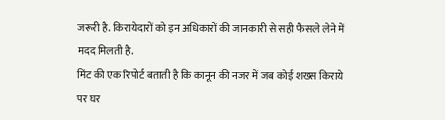जरूरी है. किरायेदारों को इन अधिकारों की जानकारी से सही फैसले लेने में मदद मिलती है.
मिंट की एक रिपोर्ट बताती है कि कानून की नजर में जब कोई शख्स किराये पर घर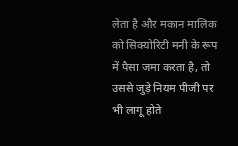लेता है और मकान मालिक को सिक्योरिटी मनी के रूप में पैसा जमा करता है, तो उससे जुड़े नियम पीजी पर भी लागू होते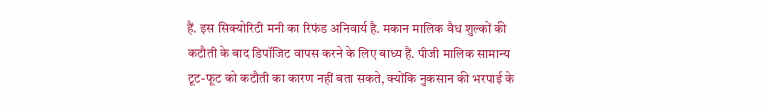हैं. इस सिक्योरिटी मनी का रिफंड अनिवार्य है. मकान मालिक वैध शुल्कों की कटौती के बाद डिपॉजिट वापस करने के लिए बाध्य हैं. पीजी मालिक सामान्य टूट-फूट को कटौती का कारण नहीं बता सकते, क्योंकि नुकसान की भरपाई के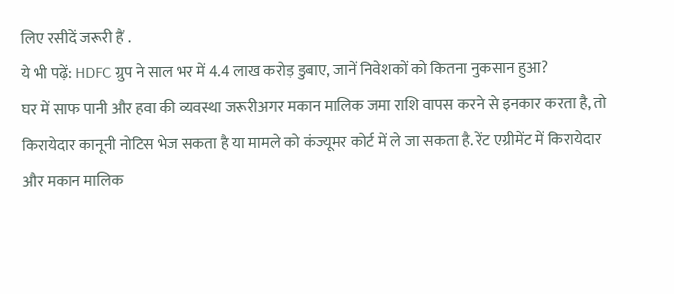लिए रसीदें जरूरी हैं .
ये भी पढ़ें: HDFC ग्रुप ने साल भर में 4.4 लाख करोड़ डुबाए, जानें निवेशकों को कितना नुकसान हुआ?
घर में साफ पानी और हवा की व्यवस्था जरूरीअगर मकान मालिक जमा राशि वापस करने से इनकार करता है, तो किरायेदार कानूनी नोटिस भेज सकता है या मामले को कंज्यूमर कोर्ट में ले जा सकता है. रेंट एग्रीमेंट में किरायेदार और मकान मालिक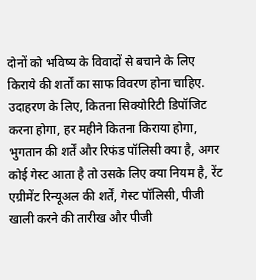दोनों को भविष्य के विवादों से बचाने के लिए किराये की शर्तों का साफ विवरण होना चाहिए.
उदाहरण के लिए, कितना सिक्योरिटी डिपॉजिट करना होगा, हर महीने कितना किराया होगा, भुगतान की शर्तें और रिफंड पॉलिसी क्या है, अगर कोई गेस्ट आता है तो उसके लिए क्या नियम है, रेंट एग्रीमेंट रिन्यूअल की शर्तें, गेस्ट पॉलिसी, पीजी खाली करने की तारीख और पीजी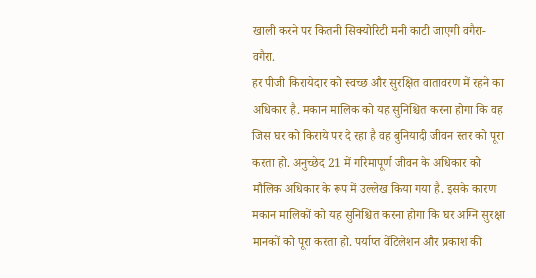खाली करने पर कितनी सिक्योरिटी मनी काटी जाएगी वगैरा-वगैरा.
हर पीजी किरायेदार को स्वच्छ और सुरक्षित वातावरण में रहने का अधिकार है. मकान मालिक को यह सुनिश्चित करना होगा कि वह जिस घर को किराये पर दे रहा है वह बुनियादी जीवन स्तर को पूरा करता हो. अनुच्छेद 21 में गरिमापूर्ण जीवन के अधिकार को मौलिक अधिकार के रूप में उल्लेख किया गया है. इसके कारण मकान मालिकों को यह सुनिश्चित करना होगा कि घर अग्नि सुरक्षा मानकों को पूरा करता हो. पर्याप्त वेंटिलेशन और प्रकाश की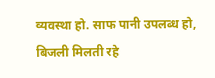व्यवस्था हो. साफ पानी उपलब्ध हो, बिजली मिलती रहे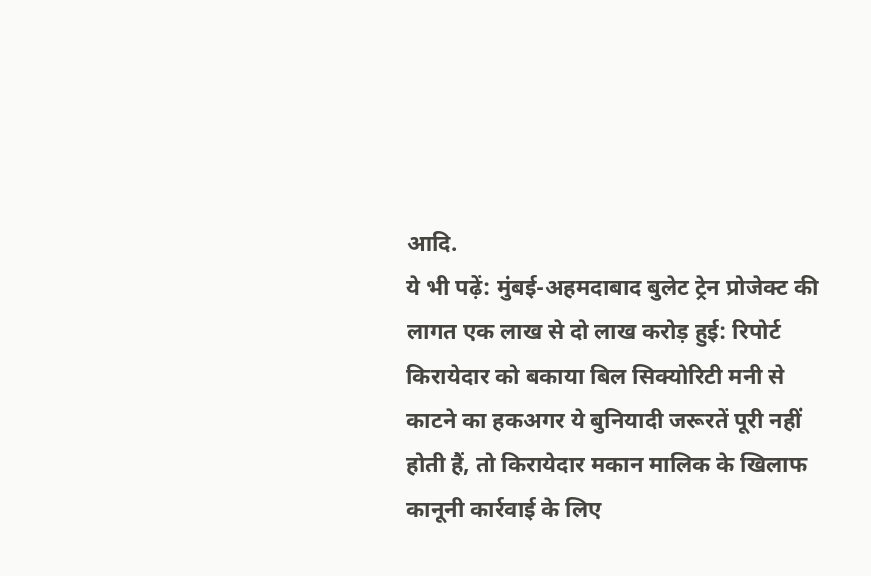आदि.
ये भी पढ़ें: मुंबई-अहमदाबाद बुलेट ट्रेन प्रोजेक्ट की लागत एक लाख से दो लाख करोड़ हुई: रिपोर्ट
किरायेदार को बकाया बिल सिक्योरिटी मनी से काटने का हकअगर ये बुनियादी जरूरतें पूरी नहीं होती हैं, तो किरायेदार मकान मालिक के खिलाफ कानूनी कार्रवाई के लिए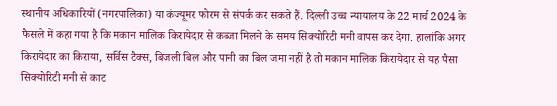स्थानीय अधिकारियों (नगरपालिका) या कंज्यूमर फोरम से संपर्क कर सकते हैं. दिल्ली उच्च न्यायालय के 22 मार्च 2024 के फैसले में कहा गया है कि मकान मालिक किरायेदार से कब्जा मिलने के समय सिक्योरिटी मनी वापस कर देगा. हालांकि अगर किरायेदार का किराया, सर्विस टैक्स, बिजली बिल और पानी का बिल जमा नहीं है तो मकान मालिक किरायेदार से यह पैसा सिक्योरिटी मनी से काट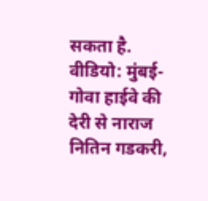सकता है.
वीडियो: मुंबई-गोवा हाईवे की देरी से नाराज नितिन गडकरी,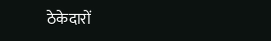ठेकेदारों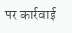पर कार्रवाई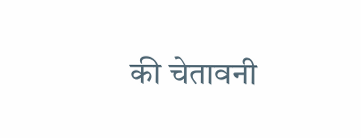की चेतावनी